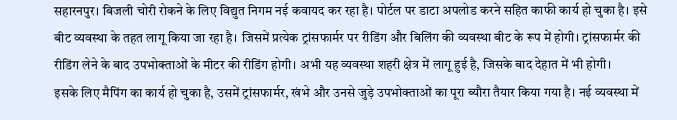सहारनपुर। बिजली चोरी रोकने के लिए विद्युत निगम नई कवायद कर रहा है। पोर्टल पर डाटा अपलोड करने सहित काफी कार्य हो चुका है। इसे बीट व्यवस्था के तहत लागू किया जा रहा है। जिसमें प्रत्येक ट्रांसफार्मर पर रीडिंग और बिलिंग की व्यवस्था बीट के रूप में होगी। ट्रांसफार्मर की रीडिंग लेने के बाद उपभोक्ताओं के मीटर की रीडिंग होगी। अभी यह व्यवस्था शहरी क्षेत्र में लागू हुई है, जिसके बाद देहात में भी होगी।
इसके लिए मैपिंग का कार्य हो चुका है, उसमें ट्रांसफार्मर, खंभे और उनसे जुड़े उपभोक्ताओं का पूरा ब्यौरा तैयार किया गया है। नई व्यवस्था में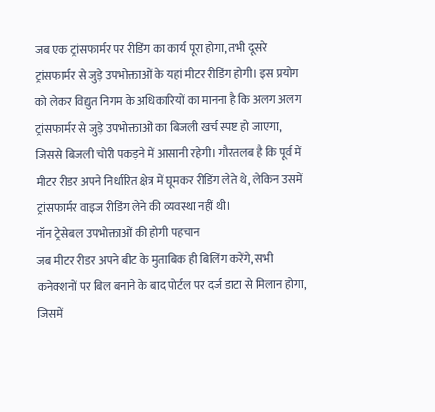जब एक ट्रांसफार्मर पर रीडिंग का कार्य पूरा होगा, तभी दूसरे ट्रांसफार्मर से जुड़े उपभोक्ताओं के यहां मीटर रीडिंग होगी। इस प्रयोग को लेकर विद्युत निगम के अधिकारियों का मानना है कि अलग अलग ट्रांसफार्मर से जुड़े उपभोक्ताओं का बिजली खर्च स्पष्ट हो जाएगा, जिससे बिजली चोरी पकड़ने में आसानी रहेगी। गौरतलब है कि पूर्व में मीटर रीडर अपने निर्धारित क्षेत्र में घूमकर रीडिंग लेते थे, लेकिन उसमें ट्रांसफार्मर वाइज रीडिंग लेने की व्यवस्था नहीं थी।
नॉन ट्रेसेबल उपभोक्ताओं की होगी पहचान
जब मीटर रीडर अपने बीट के मुताबिक ही बिलिंग करेंगे, सभी कनेक्शनों पर बिल बनाने के बाद पोर्टल पर दर्ज डाटा से मिलान होगा, जिसमें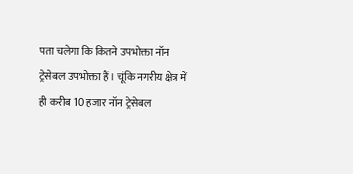पता चलेगा कि कितने उपभोक्ता नॉन ट्रेसेबल उपभोक्ता हैं। चूंकि नगरीय क्षेत्र में ही करीब 10 हजार नॉन ट्रेसेबल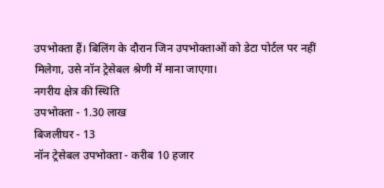उपभोक्ता हैं। बिलिंग के दौरान जिन उपभोक्ताओं को डेटा पोर्टल पर नहीं मिलेगा, उसे नॉन ट्रेसेबल श्रेणी में माना जाएगा।
नगरीय क्षेत्र की स्थिति
उपभोक्ता - 1.30 लाख
बिजलीघर - 13
नॉन ट्रेसेबल उपभोक्ता - करीब 10 हजार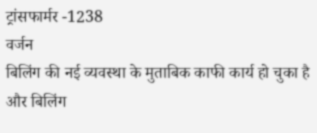ट्रांसफार्मर -1238
वर्जन
बिलिंग की नई व्यवस्था के मुताबिक काफी कार्य हो चुका है और बिलिंग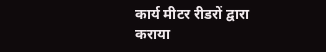कार्य मीटर रीडरों द्वारा कराया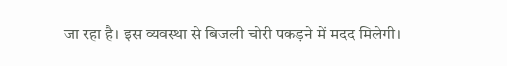जा रहा है। इस व्यवस्था से बिजली चोरी पकड़ने में मदद मिलेगी।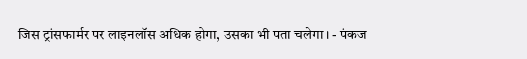जिस ट्रांसफार्मर पर लाइनलॉस अधिक होगा, उसका भी पता चलेगा। - पंकज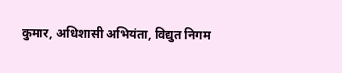कुमार, अधिशासी अभियंता, विद्युत निगम